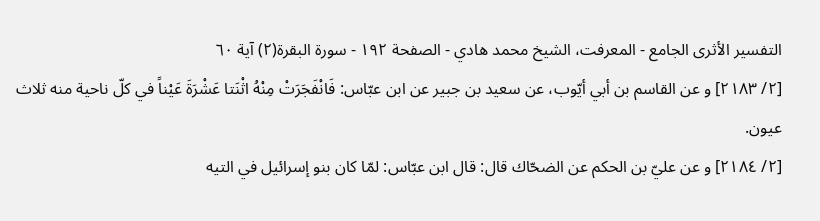التفسير الأثرى الجامع - المعرفت، الشيخ محمد هادي - الصفحة ١٩٢ - سورة البقرة(٢) آية ٦٠
[٢/ ٢١٨٣] و عن القاسم بن أبي أيّوب، عن سعيد بن جبير عن ابن عبّاس: فَانْفَجَرَتْ مِنْهُ اثْنَتا عَشْرَةَ عَيْناً في كلّ ناحية منه ثلاث عيون.
[٢/ ٢١٨٤] و عن عليّ بن الحكم عن الضحّاك قال: قال ابن عبّاس: لمّا كان بنو إسرائيل في التيه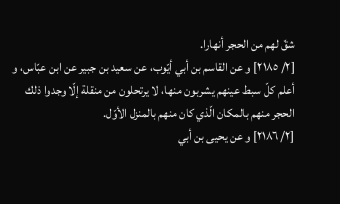شقّ لهم من الحجر أنهارا.
[٢/ ٢١٨٥] و عن القاسم بن أبي أيّوب، عن سعيد بن جبير عن ابن عبّاس، و أعلم كلّ سبط عينهم يشربون منها، لا يرتحلون من منقلة إلّا وجدوا ذلك الحجر منهم بالمكان الّذي كان منهم بالمنزل الأوّل.
[٢/ ٢١٨٦] و عن يحيى بن أبي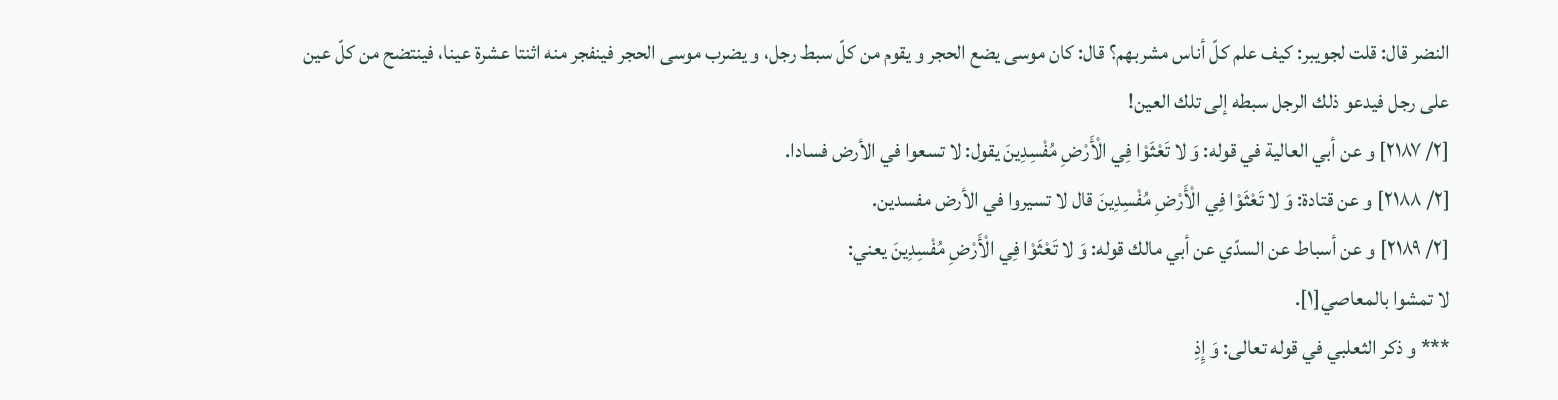النضر قال: قلت لجويبر: كيف علم كلّ أناس مشربهم؟ قال: كان موسى يضع الحجر و يقوم من كلّ سبط رجل، و يضرب موسى الحجر فينفجر منه اثنتا عشرة عينا، فينتضح من كلّ عين على رجل فيدعو ذلك الرجل سبطه إلى تلك العين!
[٢/ ٢١٨٧] و عن أبي العالية في قوله: وَ لا تَعْثَوْا فِي الْأَرْضِ مُفْسِدِينَ يقول: لا تسعوا في الأرض فسادا.
[٢/ ٢١٨٨] و عن قتادة: وَ لا تَعْثَوْا فِي الْأَرْضِ مُفْسِدِينَ قال لا تسيروا في الأرض مفسدين.
[٢/ ٢١٨٩] و عن أسباط عن السدّي عن أبي مالك قوله: وَ لا تَعْثَوْا فِي الْأَرْضِ مُفْسِدِينَ يعني:
لا تمشوا بالمعاصي[١].
*** و ذكر الثعلبي في قوله تعالى: وَ إِذِ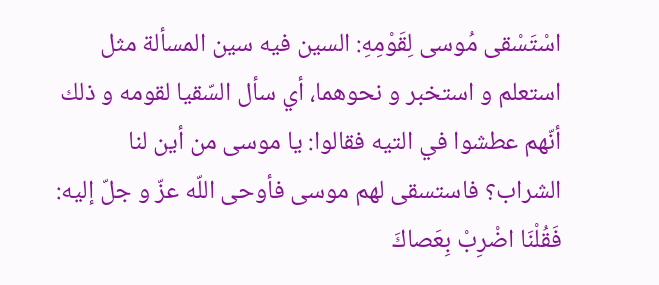اسْتَسْقى مُوسى لِقَوْمِهِ: السين فيه سين المسألة مثل استعلم و استخبر و نحوهما، أي سأل السّقيا لقومه و ذلك أنّهم عطشوا في التيه فقالوا: يا موسى من أين لنا الشراب؟ فاستسقى لهم موسى فأوحى اللّه عزّ و جلّ إليه: فَقُلْنَا اضْرِبْ بِعَصاكَ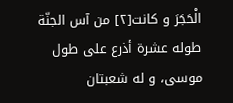الْحَجَرَ و كانت[٢] من آس الجنّة طوله عشرة أذرع على طول موسى، و له شعبتان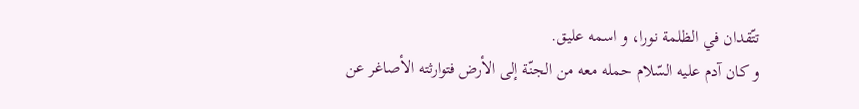تتّقدان في الظلمة نورا، و اسمه عليق.
و كان آدم عليه السّلام حمله معه من الجنّة إلى الأرض فتوارثته الأصاغر عن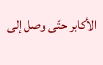الأكابر حتّى وصل إلى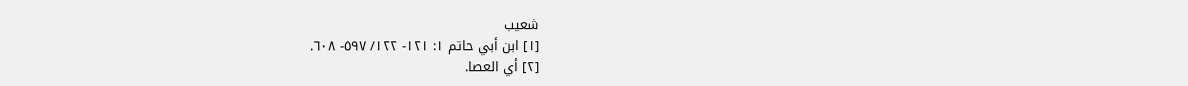شعيب
[١] ابن أبي حاتم ١: ١٢١- ١٢٢/ ٥٩٧- ٦٠٨.
[٢] أي العصا.